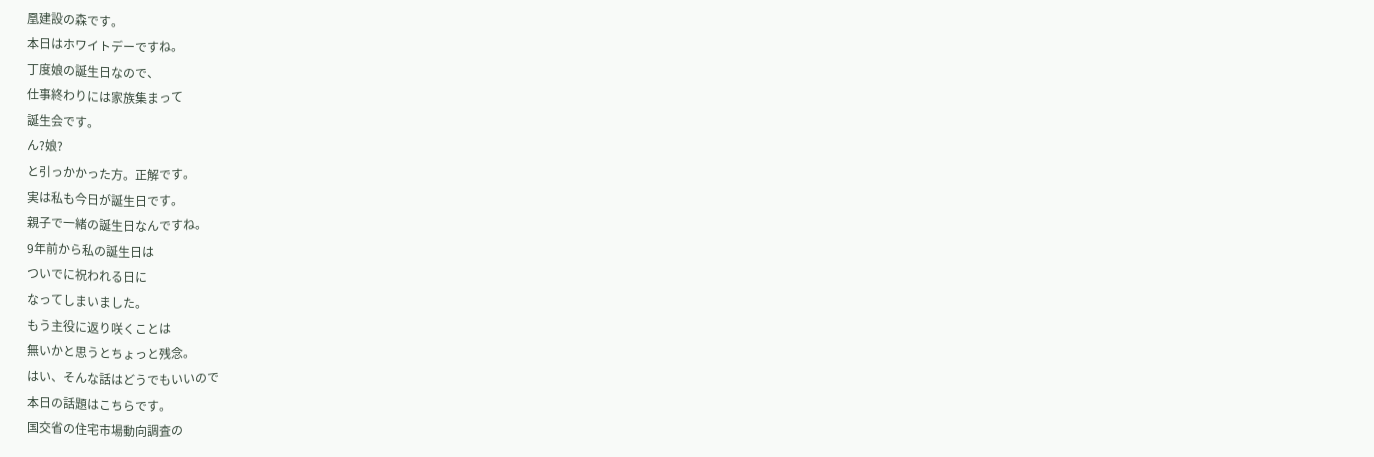凰建設の森です。
本日はホワイトデーですね。
丁度娘の誕生日なので、
仕事終わりには家族集まって
誕生会です。
ん?娘?
と引っかかった方。正解です。
実は私も今日が誕生日です。
親子で一緒の誕生日なんですね。
9年前から私の誕生日は
ついでに祝われる日に
なってしまいました。
もう主役に返り咲くことは
無いかと思うとちょっと残念。
はい、そんな話はどうでもいいので
本日の話題はこちらです。
国交省の住宅市場動向調査の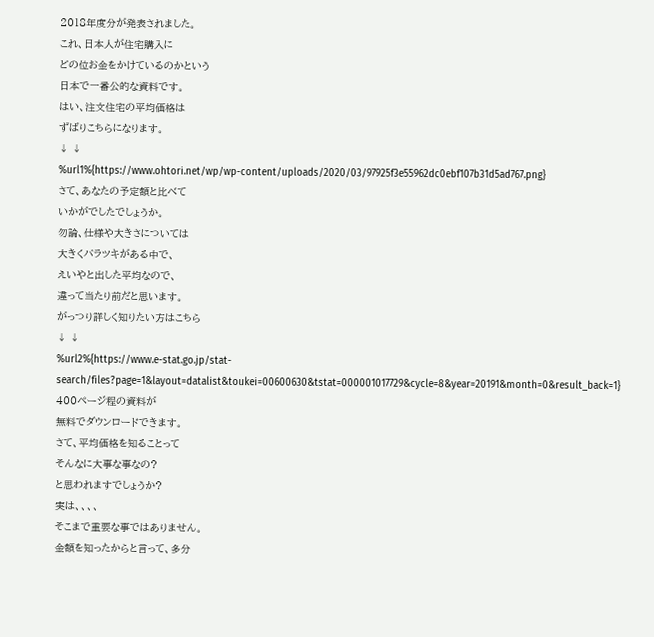2018年度分が発表されました。
これ、日本人が住宅購入に
どの位お金をかけているのかという
日本で一番公的な資料です。
はい、注文住宅の平均価格は
ずばりこちらになります。
↓ ↓
%url1%{https://www.ohtori.net/wp/wp-content/uploads/2020/03/97925f3e55962dc0ebf107b31d5ad767.png}
さて、あなたの予定額と比べて
いかがでしたでしょうか。
勿論、仕様や大きさについては
大きくバラツキがある中で、
えいやと出した平均なので、
違って当たり前だと思います。
がっつり詳しく知りたい方はこちら
↓ ↓
%url2%{https://www.e-stat.go.jp/stat-search/files?page=1&layout=datalist&toukei=00600630&tstat=000001017729&cycle=8&year=20191&month=0&result_back=1}
400ページ程の資料が
無料でダウンロードできます。
さて、平均価格を知ることって
そんなに大事な事なの?
と思われますでしょうか?
実は、、、、
そこまで重要な事ではありません。
金額を知ったからと言って、多分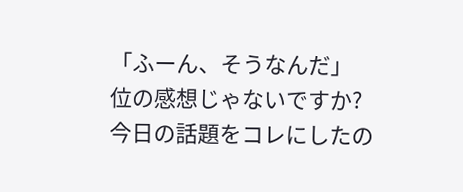「ふーん、そうなんだ」
位の感想じゃないですか?
今日の話題をコレにしたの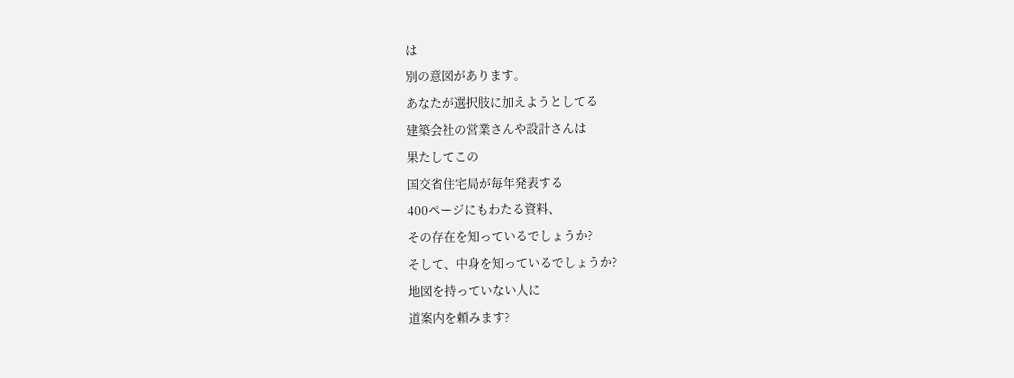は
別の意図があります。
あなたが選択肢に加えようとしてる
建築会社の営業さんや設計さんは
果たしてこの
国交省住宅局が毎年発表する
400ページにもわたる資料、
その存在を知っているでしょうか?
そして、中身を知っているでしょうか?
地図を持っていない人に
道案内を頼みます?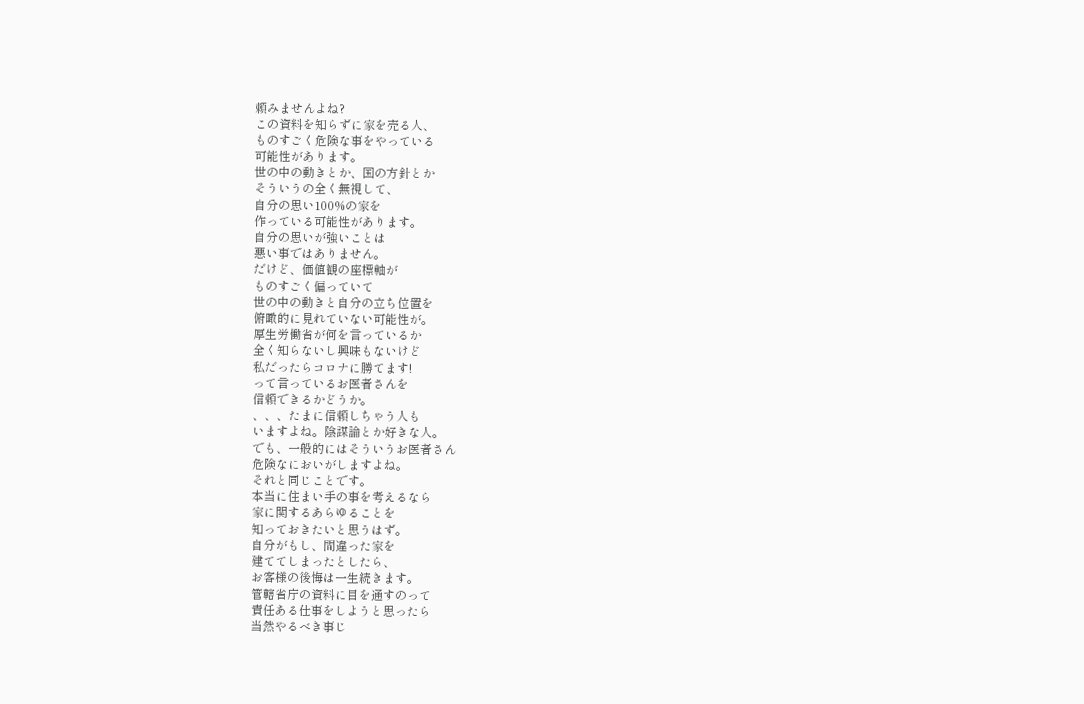頼みませんよね?
この資料を知らずに家を売る人、
ものすごく危険な事をやっている
可能性があります。
世の中の動きとか、国の方針とか
そういうの全く無視して、
自分の思い100%の家を
作っている可能性があります。
自分の思いが強いことは
悪い事ではありません。
だけど、価値観の座標軸が
ものすごく偏っていて
世の中の動きと自分の立ち位置を
俯瞰的に見れていない可能性が。
厚生労働省が何を言っているか
全く知らないし興味もないけど
私だったらコロナに勝てます!
って言っているお医者さんを
信頼できるかどうか。
、、、たまに信頼しちゃう人も
いますよね。陰謀論とか好きな人。
でも、一般的にはそういうお医者さん
危険なにおいがしますよね。
それと同じことです。
本当に住まい手の事を考えるなら
家に関するあらゆることを
知っておきたいと思うはず。
自分がもし、間違った家を
建ててしまったとしたら、
お客様の後悔は一生続きます。
管轄省庁の資料に目を通すのって
責任ある仕事をしようと思ったら
当然やるべき事じ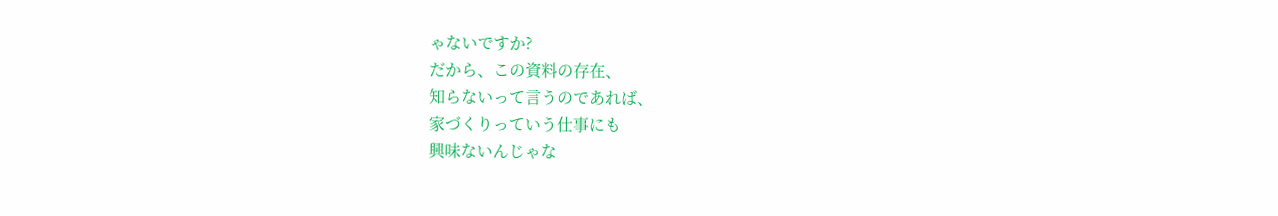ゃないですか?
だから、この資料の存在、
知らないって言うのであれば、
家づくりっていう仕事にも
興味ないんじゃな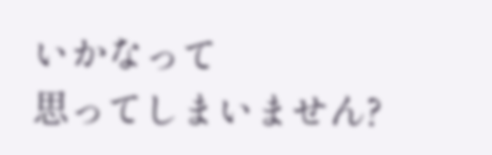いかなって
思ってしまいません?